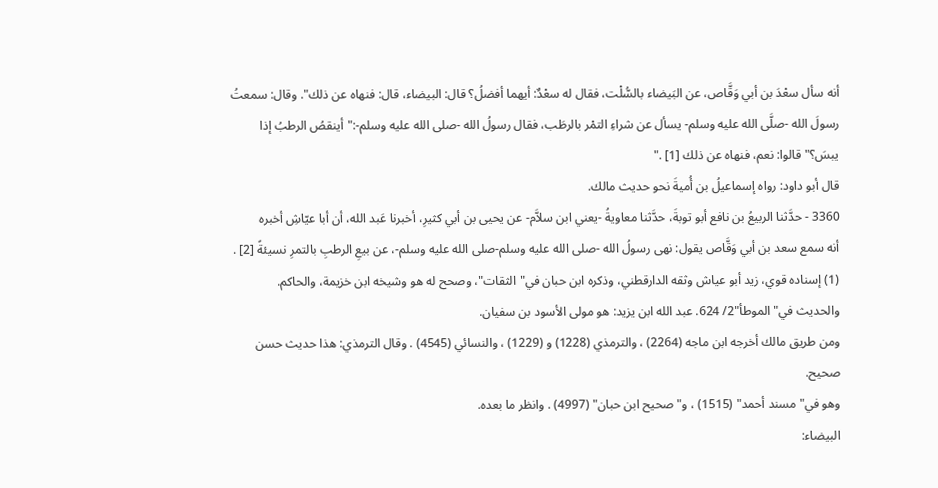أنه سأل سعْدَ بن أبي وَقَّاص، عن البَيضاء بالسُّلْت، فقال له سعْدٌ: أيهما أفضلُ؟ قال: البيضاء، قال: فنهاه عن ذلك". وقال: سمعتُ رسولَ الله -صلَّى الله عليه وسلم- يسأل عن شراءِ التمْر بالرطَب، فقال رسولُ الله -صلى الله عليه وسلم-:"أينقصُ الرطبُ إذا يبسَ؟"قالوا: نعم، فنهاه عن ذلك [1] ."
قال أبو داود: رواه إسماعيلُ بن أُميةَ نحو حديث مالك.
3360 - حدَّثنا الربيعُ بن نافع أبو توبةَ، حدَّثنا معاويةُ -يعني ابن سلاَّم- عن يحيى بن أبي كثيرِ، أخبرنا عَبد الله، أن أبا عيّاشِ أخبره
أنه سمع سعد بن أبي وَقَّاص يقول: نهى رسولُ الله -صلى الله عليه وسلم-صلى الله عليه وسلم-، عن بيعِ الرطبِ بالتمرِ نسيئةً [2] .
(1) إسناده قوي، زيد أبو عياش وثقه الدارقطني، وذكره ابن حبان في"الثقات"، وصحح له هو وشيخه ابن خزيمة، والحاكم.
والحديث في"الموطأ"2/ 624. عبد الله ابن يزيد: هو مولى الأسود بن سفيان.
ومن طريق مالك أخرجه ابن ماجه (2264) ، والترمذي (1228) و (1229) ، والنسائي (4545) . وقال الترمذي: هذا حديث حسن صحيح.
وهو في"مسند أحمد" (1515) ، و"صحيح ابن حبان" (4997) . وانظر ما بعده.
البيضاء: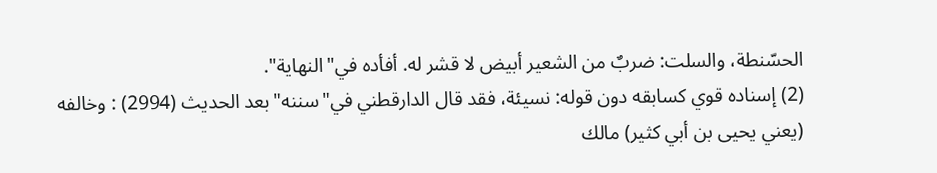الحسّنطة، والسلت: ضربٌ من الشعير أبيض لا قشر له. أفأده في"النهاية".
(2) إسناده قوي كسابقه دون قوله: نسيئة، فقد قال الدارقطني في"سننه"بعد الحديث (2994) : وخالفه (يعني يحيى بن أبي كثير) مالك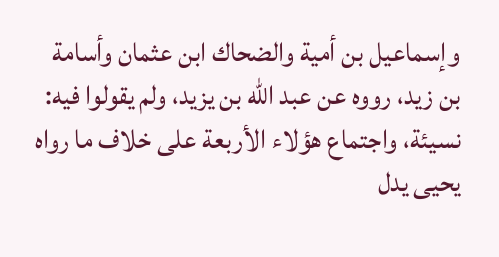وإسماعيل بن أمية والضحاك ابن عثمان وأسامة بن زيد، رووه عن عبد الله بن يزيد، ولم يقولوا فيه: نسيئة، واجتماع هؤلاء الأربعة على خلاف ما رواه يحيى يدل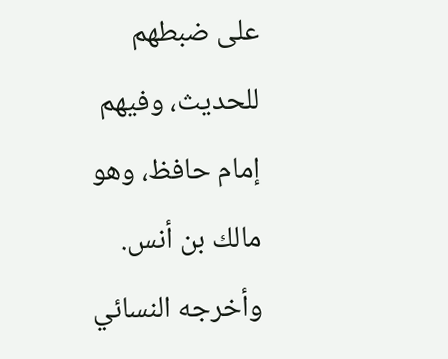على ضبطهم للحديث، وفيهم إمام حافظ، وهو مالك بن أنس.
وأخرجه النسائي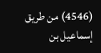(4546) من طريق إسماعيل بن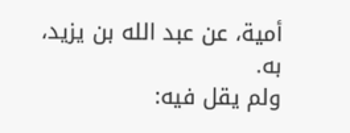أمية، عن عبد الله بن يزيد، به.
ولم يقل فيه: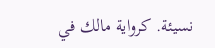نسيئة. كرواية مالك في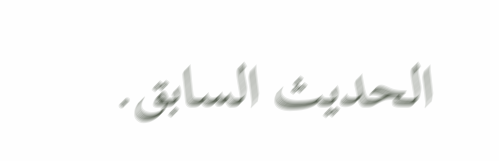الحديث السابق.